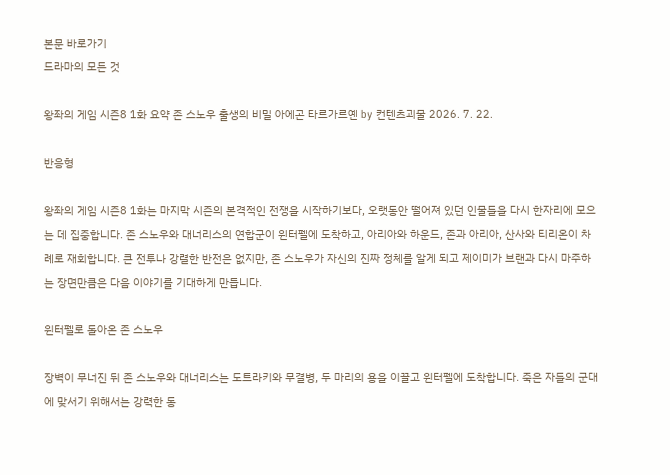본문 바로가기
드라마의 모든 것

왕좌의 게임 시즌8 1화 요약 존 스노우 출생의 비밀 아에곤 타르가르옌 by 컨텐츠괴물 2026. 7. 22.

반응형

왕좌의 게임 시즌8 1화는 마지막 시즌의 본격적인 전쟁을 시작하기보다, 오랫동안 떨어져 있던 인물들을 다시 한자리에 모으는 데 집중합니다. 존 스노우와 대너리스의 연합군이 윈터펠에 도착하고, 아리아와 하운드, 존과 아리아, 산사와 티리온이 차례로 재회합니다. 큰 전투나 강렬한 반전은 없지만, 존 스노우가 자신의 진짜 정체를 알게 되고 제이미가 브랜과 다시 마주하는 장면만큼은 다음 이야기를 기대하게 만듭니다.

윈터펠로 돌아온 존 스노우

장벽이 무너진 뒤 존 스노우와 대너리스는 도트라키와 무결병, 두 마리의 용을 이끌고 윈터펠에 도착합니다. 죽은 자들의 군대에 맞서기 위해서는 강력한 동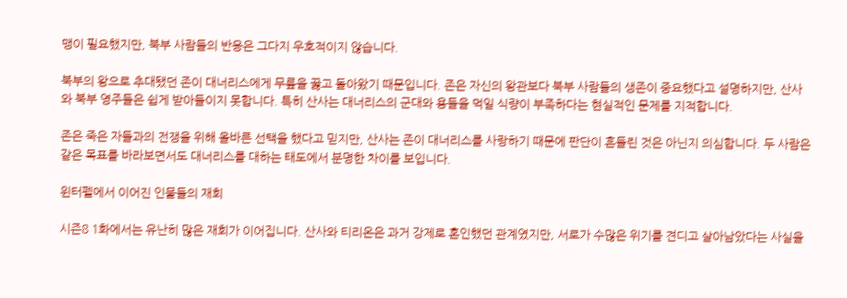맹이 필요했지만, 북부 사람들의 반응은 그다지 우호적이지 않습니다.

북부의 왕으로 추대됐던 존이 대너리스에게 무릎을 꿇고 돌아왔기 때문입니다. 존은 자신의 왕관보다 북부 사람들의 생존이 중요했다고 설명하지만, 산사와 북부 영주들은 쉽게 받아들이지 못합니다. 특히 산사는 대너리스의 군대와 용들을 먹일 식량이 부족하다는 현실적인 문제를 지적합니다.

존은 죽은 자들과의 전쟁을 위해 올바른 선택을 했다고 믿지만, 산사는 존이 대너리스를 사랑하기 때문에 판단이 흔들린 것은 아닌지 의심합니다. 두 사람은 같은 목표를 바라보면서도 대너리스를 대하는 태도에서 분명한 차이를 보입니다.

윈터펠에서 이어진 인물들의 재회

시즌8 1화에서는 유난히 많은 재회가 이어집니다. 산사와 티리온은 과거 강제로 혼인했던 관계였지만, 서로가 수많은 위기를 견디고 살아남았다는 사실을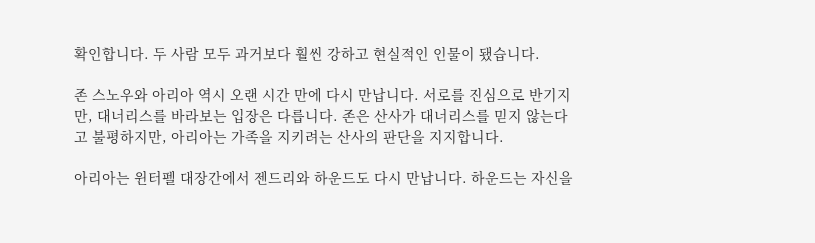확인합니다. 두 사람 모두 과거보다 훨씬 강하고 현실적인 인물이 됐습니다.

존 스노우와 아리아 역시 오랜 시간 만에 다시 만납니다. 서로를 진심으로 반기지만, 대너리스를 바라보는 입장은 다릅니다. 존은 산사가 대너리스를 믿지 않는다고 불평하지만, 아리아는 가족을 지키려는 산사의 판단을 지지합니다.

아리아는 윈터펠 대장간에서 젠드리와 하운드도 다시 만납니다. 하운드는 자신을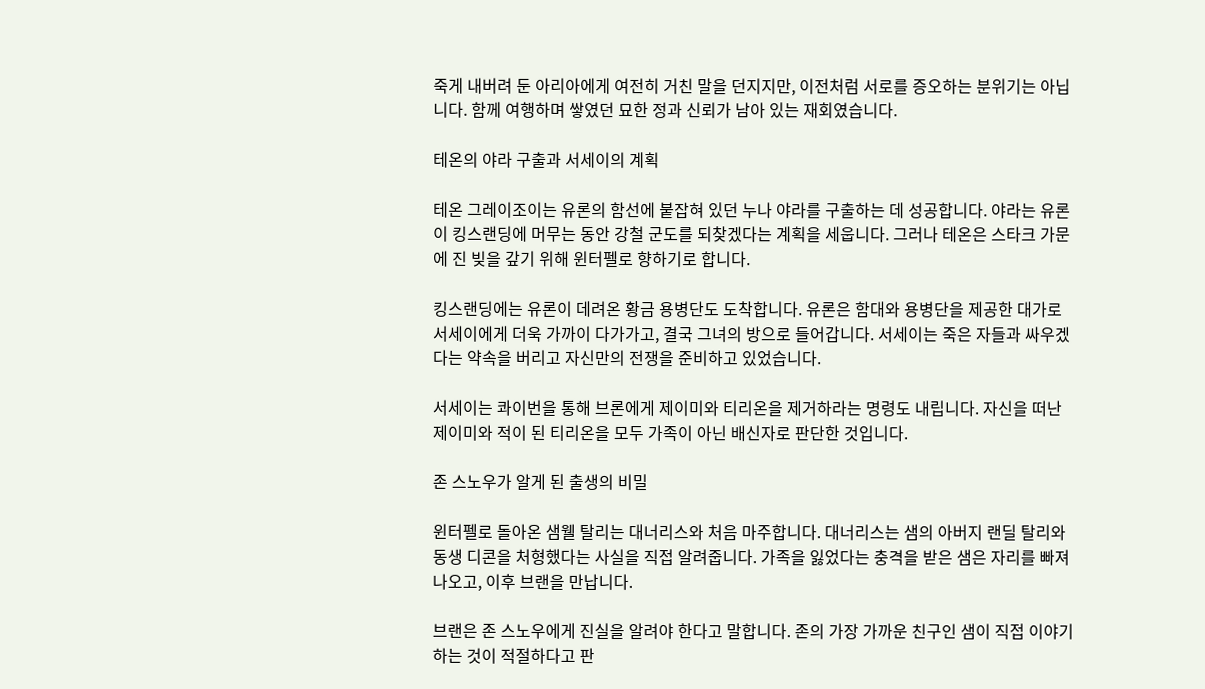죽게 내버려 둔 아리아에게 여전히 거친 말을 던지지만, 이전처럼 서로를 증오하는 분위기는 아닙니다. 함께 여행하며 쌓였던 묘한 정과 신뢰가 남아 있는 재회였습니다.

테온의 야라 구출과 서세이의 계획

테온 그레이조이는 유론의 함선에 붙잡혀 있던 누나 야라를 구출하는 데 성공합니다. 야라는 유론이 킹스랜딩에 머무는 동안 강철 군도를 되찾겠다는 계획을 세웁니다. 그러나 테온은 스타크 가문에 진 빚을 갚기 위해 윈터펠로 향하기로 합니다.

킹스랜딩에는 유론이 데려온 황금 용병단도 도착합니다. 유론은 함대와 용병단을 제공한 대가로 서세이에게 더욱 가까이 다가가고, 결국 그녀의 방으로 들어갑니다. 서세이는 죽은 자들과 싸우겠다는 약속을 버리고 자신만의 전쟁을 준비하고 있었습니다.

서세이는 콰이번을 통해 브론에게 제이미와 티리온을 제거하라는 명령도 내립니다. 자신을 떠난 제이미와 적이 된 티리온을 모두 가족이 아닌 배신자로 판단한 것입니다.

존 스노우가 알게 된 출생의 비밀

윈터펠로 돌아온 샘웰 탈리는 대너리스와 처음 마주합니다. 대너리스는 샘의 아버지 랜딜 탈리와 동생 디콘을 처형했다는 사실을 직접 알려줍니다. 가족을 잃었다는 충격을 받은 샘은 자리를 빠져나오고, 이후 브랜을 만납니다.

브랜은 존 스노우에게 진실을 알려야 한다고 말합니다. 존의 가장 가까운 친구인 샘이 직접 이야기하는 것이 적절하다고 판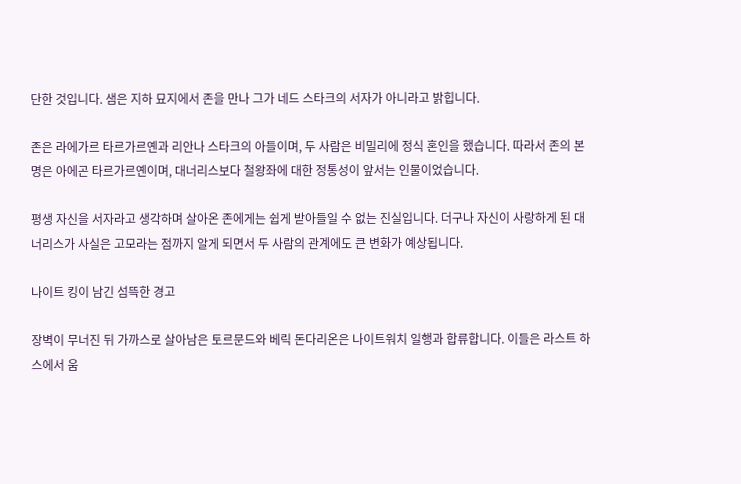단한 것입니다. 샘은 지하 묘지에서 존을 만나 그가 네드 스타크의 서자가 아니라고 밝힙니다.

존은 라에가르 타르가르옌과 리안나 스타크의 아들이며, 두 사람은 비밀리에 정식 혼인을 했습니다. 따라서 존의 본명은 아에곤 타르가르옌이며, 대너리스보다 철왕좌에 대한 정통성이 앞서는 인물이었습니다.

평생 자신을 서자라고 생각하며 살아온 존에게는 쉽게 받아들일 수 없는 진실입니다. 더구나 자신이 사랑하게 된 대너리스가 사실은 고모라는 점까지 알게 되면서 두 사람의 관계에도 큰 변화가 예상됩니다.

나이트 킹이 남긴 섬뜩한 경고

장벽이 무너진 뒤 가까스로 살아남은 토르문드와 베릭 돈다리온은 나이트워치 일행과 합류합니다. 이들은 라스트 하스에서 움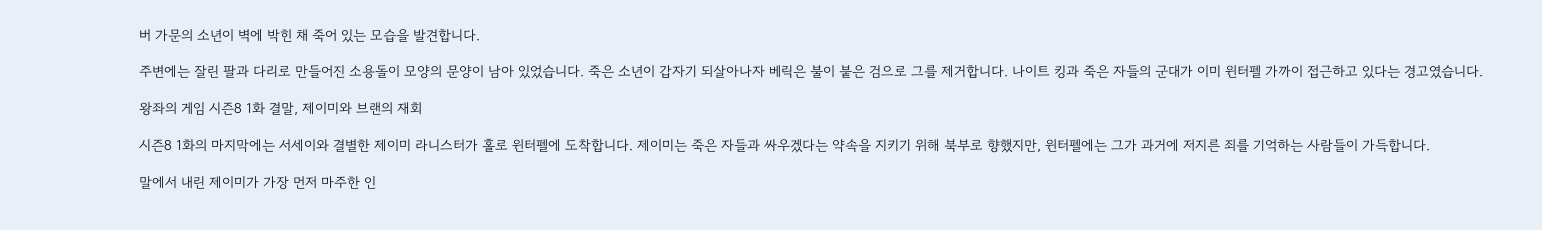버 가문의 소년이 벽에 박힌 채 죽어 있는 모습을 발견합니다.

주변에는 잘린 팔과 다리로 만들어진 소용돌이 모양의 문양이 남아 있었습니다. 죽은 소년이 갑자기 되살아나자 베릭은 불이 붙은 검으로 그를 제거합니다. 나이트 킹과 죽은 자들의 군대가 이미 윈터펠 가까이 접근하고 있다는 경고였습니다.

왕좌의 게임 시즌8 1화 결말, 제이미와 브랜의 재회

시즌8 1화의 마지막에는 서세이와 결별한 제이미 라니스터가 홀로 윈터펠에 도착합니다. 제이미는 죽은 자들과 싸우겠다는 약속을 지키기 위해 북부로 향했지만, 윈터펠에는 그가 과거에 저지른 죄를 기억하는 사람들이 가득합니다.

말에서 내린 제이미가 가장 먼저 마주한 인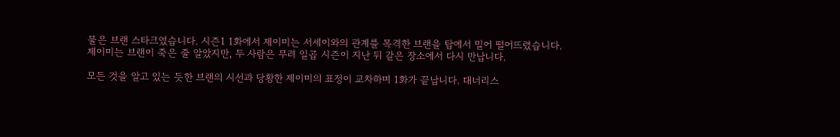물은 브랜 스타크였습니다. 시즌1 1화에서 제이미는 서세이와의 관계를 목격한 브랜을 탑에서 밀어 떨어뜨렸습니다. 제이미는 브랜이 죽은 줄 알았지만, 두 사람은 무려 일곱 시즌이 지난 뒤 같은 장소에서 다시 만납니다.

모든 것을 알고 있는 듯한 브랜의 시선과 당황한 제이미의 표정이 교차하며 1화가 끝납니다. 대너리스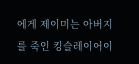에게 제이미는 아버지를 죽인 킹슬레이어이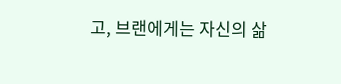고, 브랜에게는 자신의 삶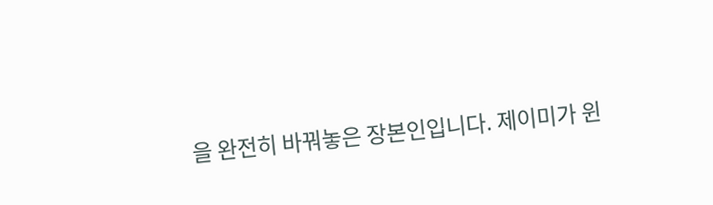을 완전히 바꿔놓은 장본인입니다. 제이미가 윈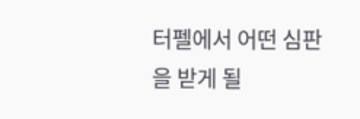터펠에서 어떤 심판을 받게 될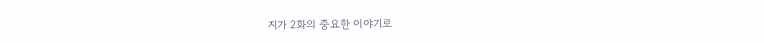지가 2화의 중요한 이야기로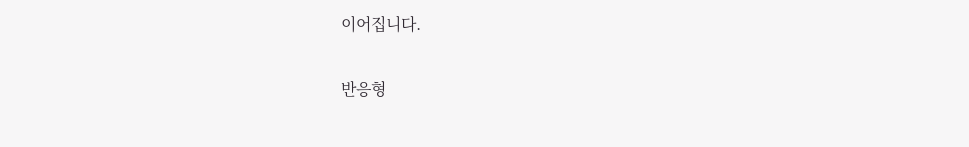이어집니다.

반응형